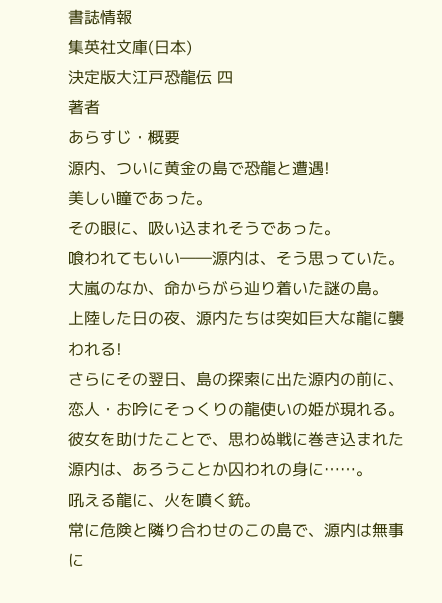書誌情報
集英社文庫(日本)
決定版大江戸恐龍伝 四
著者
あらすじ・概要
源内、ついに黄金の島で恐龍と遭遇!
美しい瞳であった。
その眼に、吸い込まれそうであった。
喰われてもいい――源内は、そう思っていた。
大嵐のなか、命からがら辿り着いた謎の島。
上陸した日の夜、源内たちは突如巨大な龍に襲われる!
さらにその翌日、島の探索に出た源内の前に、恋人・お吟にそっくりの龍使いの姫が現れる。
彼女を助けたことで、思わぬ戦に巻き込まれた源内は、あろうことか囚われの身に……。
吼える龍に、火を噴く銃。
常に危険と隣り合わせのこの島で、源内は無事に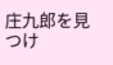庄九郎を見つけ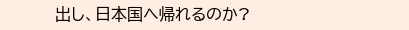出し、日本国へ帰れるのか?